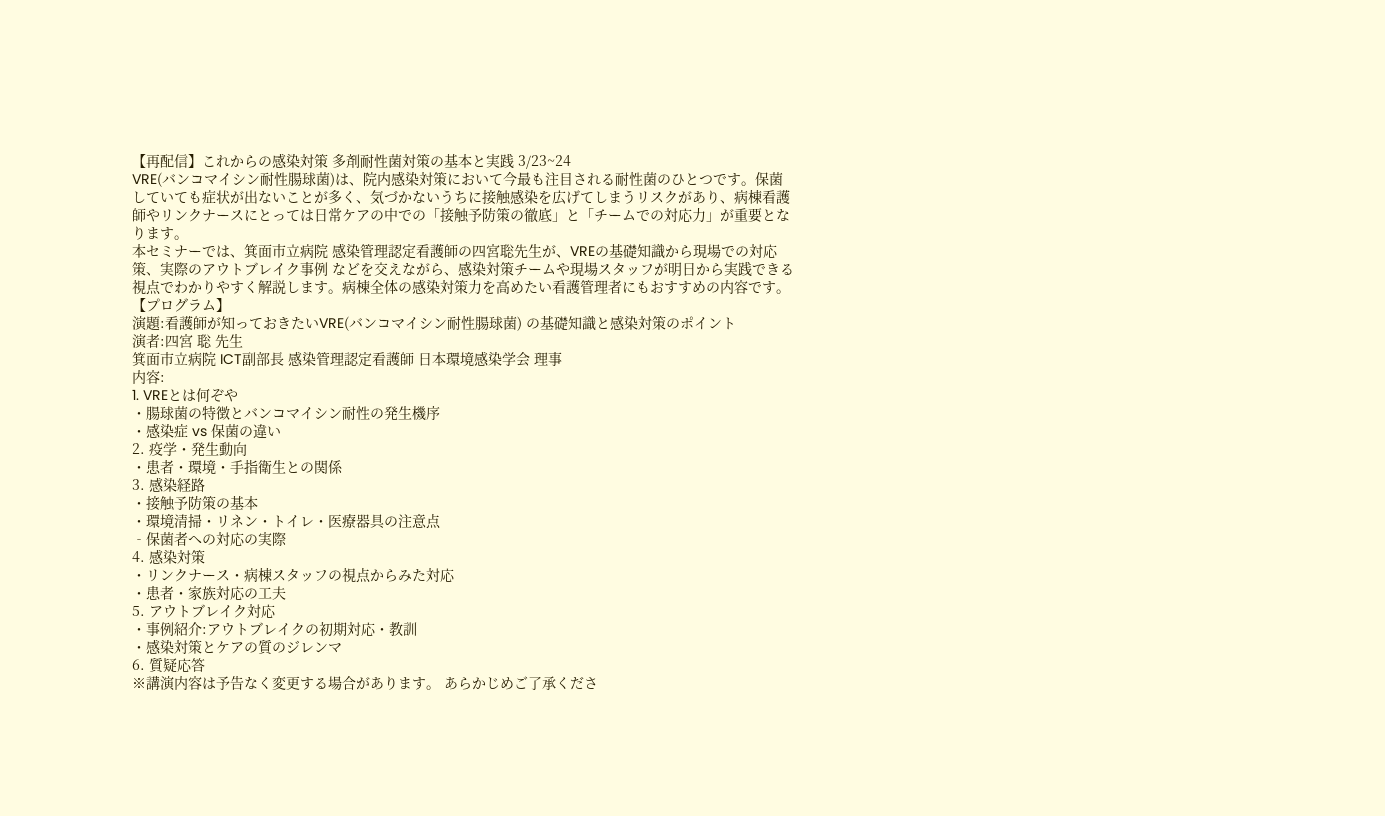【再配信】これからの感染対策 多剤耐性菌対策の基本と実践 3/23~24
VRE(バンコマイシン耐性腸球菌)は、院内感染対策において今最も注目される耐性菌のひとつです。保菌していても症状が出ないことが多く、気づかないうちに接触感染を広げてしまうリスクがあり、病棟看護師やリンクナースにとっては日常ケアの中での「接触予防策の徹底」と「チームでの対応力」が重要となります。
本セミナーでは、箕面市立病院 感染管理認定看護師の四宮聡先生が、VREの基礎知識から現場での対応策、実際のアウトブレイク事例 などを交えながら、感染対策チームや現場スタッフが明日から実践できる視点でわかりやすく解説します。病棟全体の感染対策力を高めたい看護管理者にもおすすめの内容です。
【プログラム】
演題:看護師が知っておきたいVRE(バンコマイシン耐性腸球菌) の基礎知識と感染対策のポイント
演者:四宮 聡 先生
箕面市立病院 ICT副部長 感染管理認定看護師 日本環境感染学会 理事
内容:
1. VREとは何ぞや
・腸球菌の特徴とバンコマイシン耐性の発生機序
・感染症 vs 保菌の違い
2. 疫学・発生動向
・患者・環境・手指衛生との関係
3. 感染経路
・接触予防策の基本
・環境清掃・リネン・トイレ・医療器具の注意点
‐保菌者への対応の実際
4. 感染対策
・リンクナース・病棟スタッフの視点からみた対応
・患者・家族対応の工夫
5. アウトブレイク対応
・事例紹介:アウトブレイクの初期対応・教訓
・感染対策とケアの質のジレンマ
6. 質疑応答
※講演内容は予告なく変更する場合があります。 あらかじめご了承くださ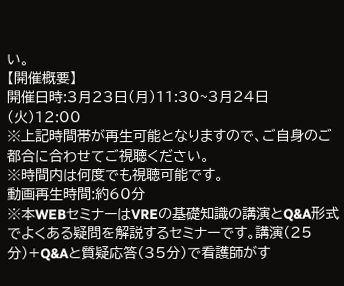い。
【開催概要】
開催日時:3月23日(月)11:30~3月24日(火)12:00
※上記時間帯が再生可能となりますので、ご自身のご都合に合わせてご視聴ください。
※時間内は何度でも視聴可能です。
動画再生時間:約60分
※本WEBセミナーはVREの基礎知識の講演とQ&A形式でよくある疑問を解説するセミナーです。講演(25分)+Q&Aと質疑応答(35分)で看護師がす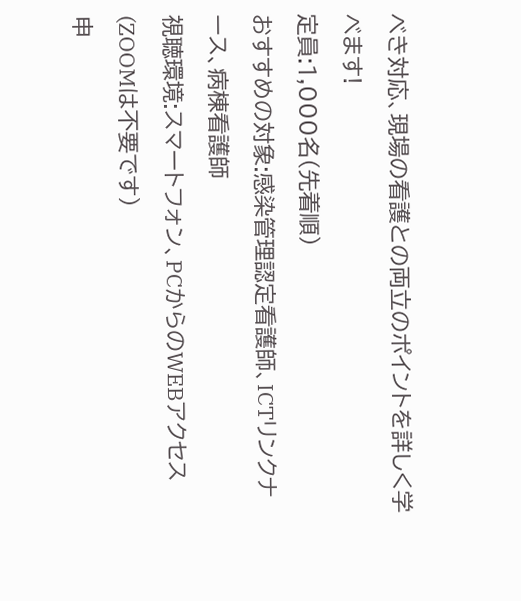べき対応、現場の看護との両立のポイントを詳しく学べます!
定員:1,000名(先着順)
おすすめの対象:感染管理認定看護師、ICTリンクナース、病棟看護師
視聴環境:スマートフォン、PCからのWEBアクセス(ZOOMは不要です)
申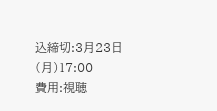込締切:3月23日(月)17:00
費用:視聴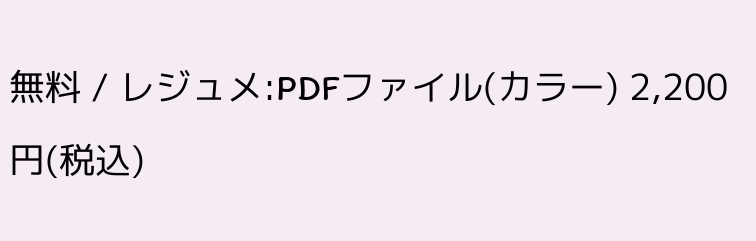無料 / レジュメ:PDFファイル(カラー) 2,200円(税込)